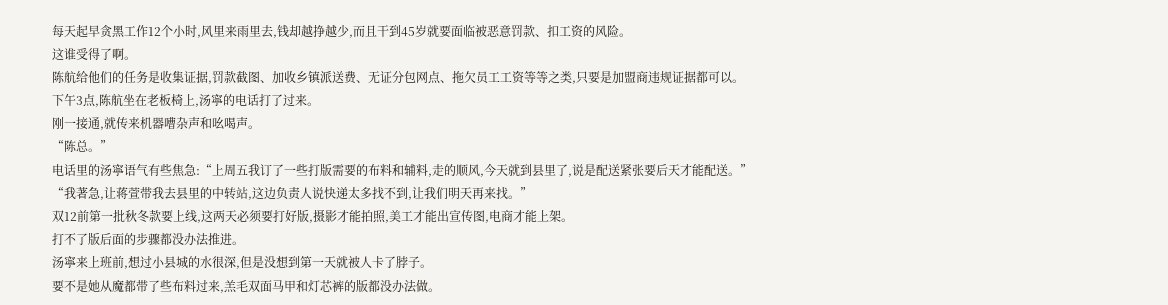每天起早贪黑工作12个小时,风里来雨里去,钱却越挣越少,而且干到45岁就要面临被恶意罚款、扣工资的风险。
这谁受得了啊。
陈航给他们的任务是收集证据,罚款截图、加收乡镇派送费、无证分包网点、拖欠员工工资等等之类,只要是加盟商违规证据都可以。
下午3点,陈航坐在老板椅上,汤寧的电话打了过来。
刚一接通,就传来机器嘈杂声和吆喝声。
“陈总。”
电话里的汤寧语气有些焦急:“上周五我订了一些打版需要的布料和辅料,走的顺风,今天就到县里了,说是配送紧张要后天才能配送。”
“我著急,让蒋萱带我去县里的中转站,这边负责人说快递太多找不到,让我们明天再来找。”
双12前第一批秋冬款要上线,这两天必须要打好版,摄影才能拍照,美工才能出宣传图,电商才能上架。
打不了版后面的步骤都没办法推进。
汤寧来上班前,想过小县城的水很深,但是没想到第一天就被人卡了脖子。
要不是她从魔都带了些布料过来,羔毛双面马甲和灯芯裤的版都没办法做。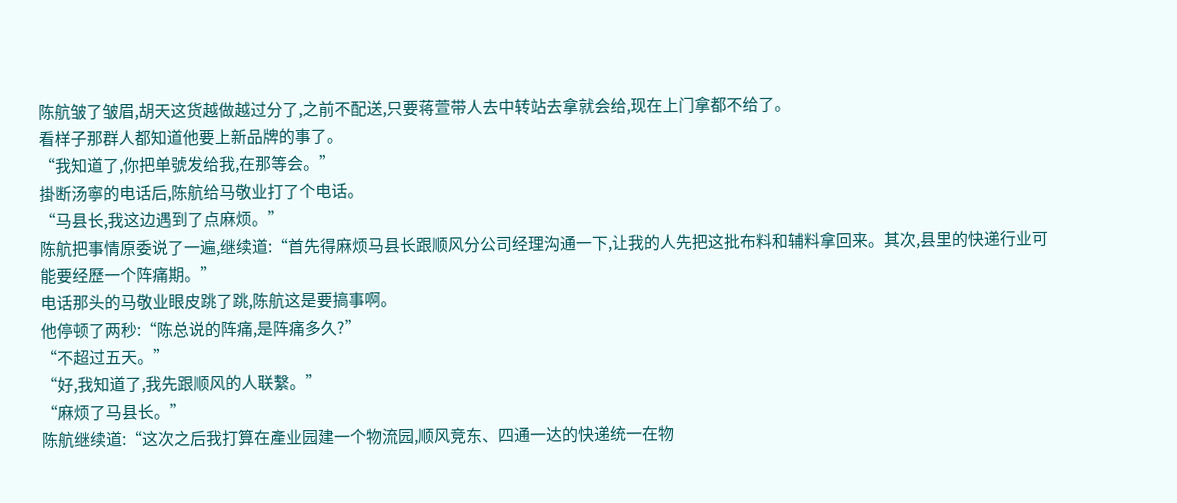陈航皱了皱眉,胡天这货越做越过分了,之前不配送,只要蒋萱带人去中转站去拿就会给,现在上门拿都不给了。
看样子那群人都知道他要上新品牌的事了。
“我知道了,你把单號发给我,在那等会。”
掛断汤寧的电话后,陈航给马敬业打了个电话。
“马县长,我这边遇到了点麻烦。”
陈航把事情原委说了一遍,继续道:“首先得麻烦马县长跟顺风分公司经理沟通一下,让我的人先把这批布料和辅料拿回来。其次,县里的快递行业可能要经歷一个阵痛期。”
电话那头的马敬业眼皮跳了跳,陈航这是要搞事啊。
他停顿了两秒:“陈总说的阵痛,是阵痛多久?”
“不超过五天。”
“好,我知道了,我先跟顺风的人联繫。”
“麻烦了马县长。”
陈航继续道:“这次之后我打算在產业园建一个物流园,顺风竞东、四通一达的快递统一在物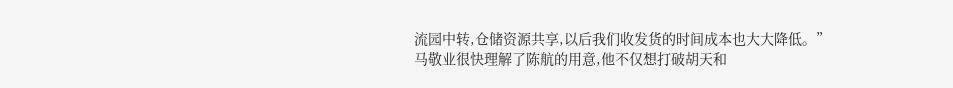流园中转,仓储资源共享,以后我们收发货的时间成本也大大降低。”
马敬业很快理解了陈航的用意,他不仅想打破胡天和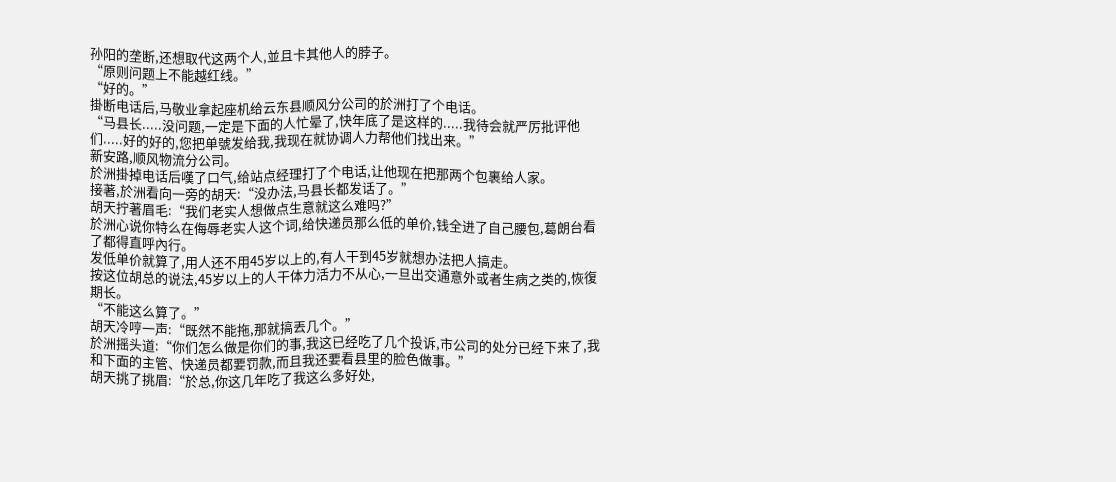孙阳的垄断,还想取代这两个人,並且卡其他人的脖子。
“原则问题上不能越红线。”
“好的。”
掛断电话后,马敬业拿起座机给云东县顺风分公司的於洲打了个电话。
“马县长.....没问题,一定是下面的人忙晕了,快年底了是这样的.....我待会就严厉批评他们.....好的好的,您把单號发给我,我现在就协调人力帮他们找出来。”
新安路,顺风物流分公司。
於洲掛掉电话后嘆了口气,给站点经理打了个电话,让他现在把那两个包裹给人家。
接著,於洲看向一旁的胡天:“没办法,马县长都发话了。”
胡天拧著眉毛:“我们老实人想做点生意就这么难吗?”
於洲心说你特么在侮辱老实人这个词,给快递员那么低的单价,钱全进了自己腰包,葛朗台看了都得直呼內行。
发低单价就算了,用人还不用45岁以上的,有人干到45岁就想办法把人搞走。
按这位胡总的说法,45岁以上的人干体力活力不从心,一旦出交通意外或者生病之类的,恢復期长。
“不能这么算了。”
胡天冷哼一声:“既然不能拖,那就搞丟几个。”
於洲摇头道:“你们怎么做是你们的事,我这已经吃了几个投诉,市公司的处分已经下来了,我和下面的主管、快递员都要罚款,而且我还要看县里的脸色做事。”
胡天挑了挑眉:“於总,你这几年吃了我这么多好处,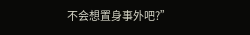不会想置身事外吧?”